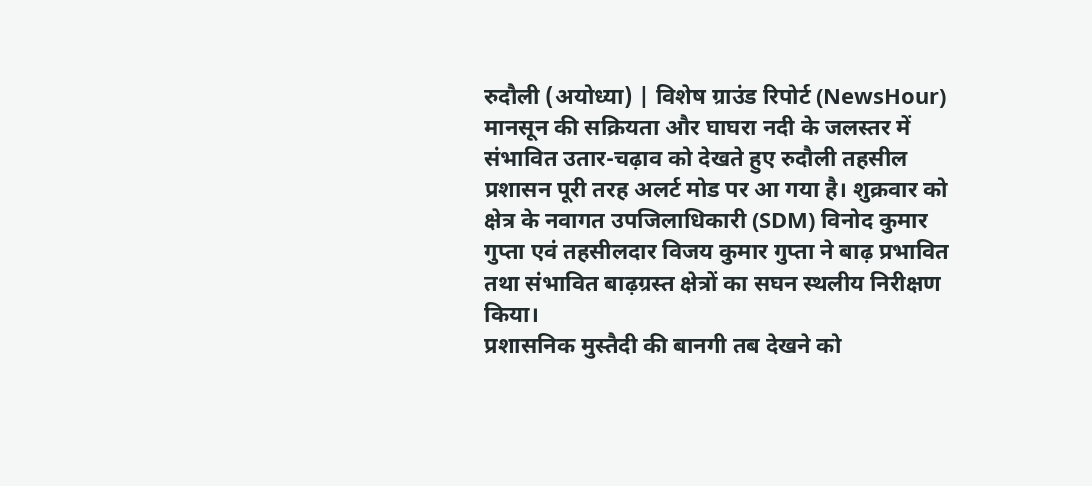रुदौली (अयोध्या) | विशेष ग्राउंड रिपोर्ट (NewsHour)
मानसून की सक्रियता और घाघरा नदी के जलस्तर में संभावित उतार-चढ़ाव को देखते हुए रुदौली तहसील प्रशासन पूरी तरह अलर्ट मोड पर आ गया है। शुक्रवार को क्षेत्र के नवागत उपजिलाधिकारी (SDM) विनोद कुमार गुप्ता एवं तहसीलदार विजय कुमार गुप्ता ने बाढ़ प्रभावित तथा संभावित बाढ़ग्रस्त क्षेत्रों का सघन स्थलीय निरीक्षण किया।
प्रशासनिक मुस्तैदी की बानगी तब देखने को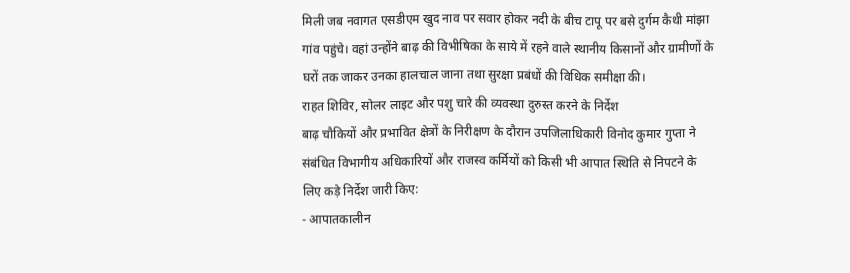मिली जब नवागत एसडीएम खुद नाव पर सवार होकर नदी के बीच टापू पर बसे दुर्गम कैथी मांझा गांव पहुंचे। वहां उन्होंने बाढ़ की विभीषिका के साये में रहने वाले स्थानीय किसानों और ग्रामीणों के घरों तक जाकर उनका हालचाल जाना तथा सुरक्षा प्रबंधों की विधिक समीक्षा की।
राहत शिविर, सोलर लाइट और पशु चारे की व्यवस्था दुरुस्त करने के निर्देश
बाढ़ चौकियों और प्रभावित क्षेत्रों के निरीक्षण के दौरान उपजिलाधिकारी विनोद कुमार गुप्ता ने संबंधित विभागीय अधिकारियों और राजस्व कर्मियों को किसी भी आपात स्थिति से निपटने के लिए कड़े निर्देश जारी किए:
- आपातकालीन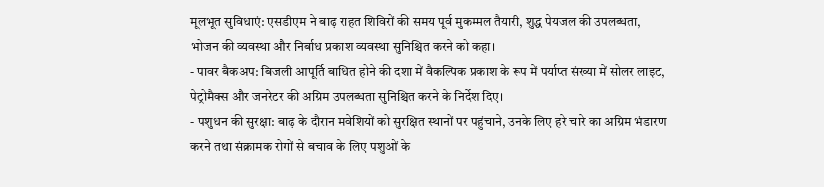मूलभूत सुविधाएं: एसडीएम ने बाढ़ राहत शिविरों की समय पूर्व मुकम्मल तैयारी, शुद्ध पेयजल की उपलब्धता, भोजन की व्यवस्था और निर्बाध प्रकाश व्यवस्था सुनिश्चित करने को कहा।
- पावर बैकअप: बिजली आपूर्ति बाधित होने की दशा में वैकल्पिक प्रकाश के रूप में पर्याप्त संख्या में सोलर लाइट, पेट्रोमैक्स और जनरेटर की अग्रिम उपलब्धता सुनिश्चित करने के निर्देश दिए।
- पशुधन की सुरक्षा: बाढ़ के दौरान मवेशियों को सुरक्षित स्थानों पर पहुंचाने, उनके लिए हरे चारे का अग्रिम भंडारण करने तथा संक्रामक रोगों से बचाव के लिए पशुओं के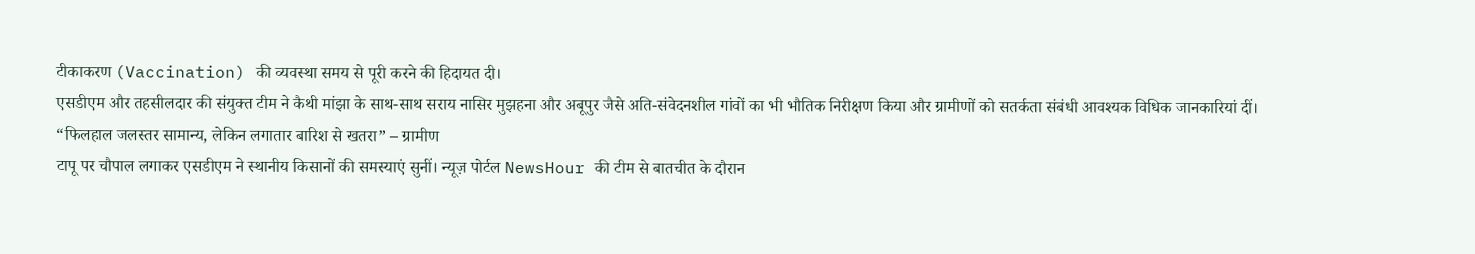टीकाकरण (Vaccination) की व्यवस्था समय से पूरी करने की हिदायत दी।
एसडीएम और तहसीलदार की संयुक्त टीम ने कैथी मांझा के साथ-साथ सराय नासिर मुझहना और अबूपुर जैसे अति-संवेदनशील गांवों का भी भौतिक निरीक्षण किया और ग्रामीणों को सतर्कता संबंधी आवश्यक विधिक जानकारियां दीं।
“फिलहाल जलस्तर सामान्य, लेकिन लगातार बारिश से खतरा” – ग्रामीण
टापू पर चौपाल लगाकर एसडीएम ने स्थानीय किसानों की समस्याएं सुनीं। न्यूज़ पोर्टल NewsHour की टीम से बातचीत के दौरान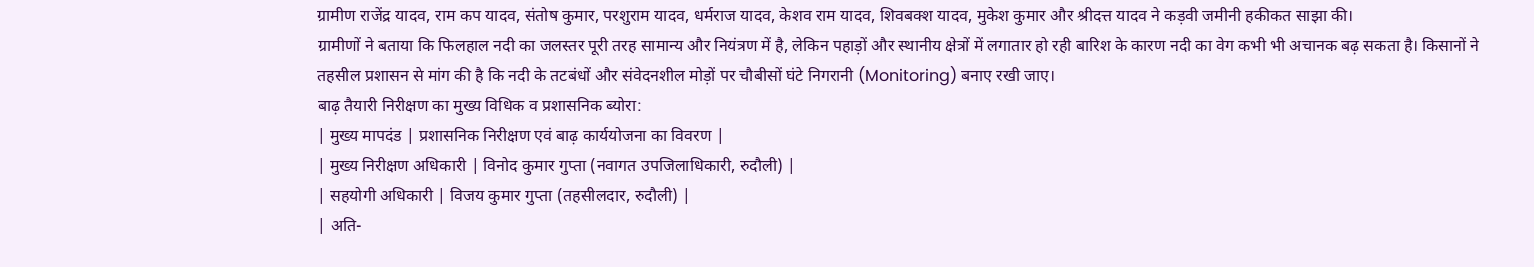ग्रामीण राजेंद्र यादव, राम कप यादव, संतोष कुमार, परशुराम यादव, धर्मराज यादव, केशव राम यादव, शिवबक्श यादव, मुकेश कुमार और श्रीदत्त यादव ने कड़वी जमीनी हकीकत साझा की।
ग्रामीणों ने बताया कि फिलहाल नदी का जलस्तर पूरी तरह सामान्य और नियंत्रण में है, लेकिन पहाड़ों और स्थानीय क्षेत्रों में लगातार हो रही बारिश के कारण नदी का वेग कभी भी अचानक बढ़ सकता है। किसानों ने तहसील प्रशासन से मांग की है कि नदी के तटबंधों और संवेदनशील मोड़ों पर चौबीसों घंटे निगरानी (Monitoring) बनाए रखी जाए।
बाढ़ तैयारी निरीक्षण का मुख्य विधिक व प्रशासनिक ब्योरा:
| मुख्य मापदंड | प्रशासनिक निरीक्षण एवं बाढ़ कार्ययोजना का विवरण |
| मुख्य निरीक्षण अधिकारी | विनोद कुमार गुप्ता (नवागत उपजिलाधिकारी, रुदौली) |
| सहयोगी अधिकारी | विजय कुमार गुप्ता (तहसीलदार, रुदौली) |
| अति-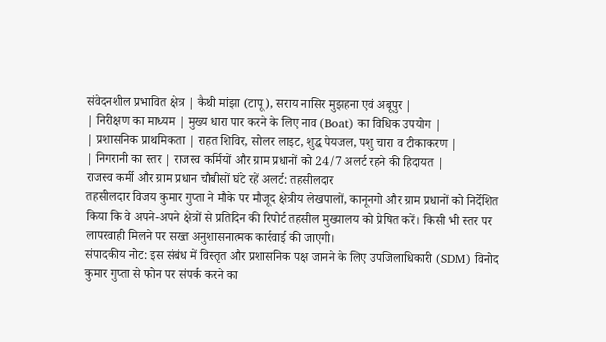संवेदनशील प्रभावित क्षेत्र | कैथी मांझा (टापू), सराय नासिर मुझहना एवं अबूपुर |
| निरीक्षण का माध्यम | मुख्य धारा पार करने के लिए नाव (Boat) का विधिक उपयोग |
| प्रशासनिक प्राथमिकता | राहत शिविर, सोलर लाइट, शुद्ध पेयजल, पशु चारा व टीकाकरण |
| निगरानी का स्तर | राजस्व कर्मियों और ग्राम प्रधानों को 24/7 अलर्ट रहने की हिदायत |
राजस्व कर्मी और ग्राम प्रधान चौबीसों घंटे रहें अलर्ट: तहसीलदार
तहसीलदार विजय कुमार गुप्ता ने मौके पर मौजूद क्षेत्रीय लेखपालों, कानूनगो और ग्राम प्रधानों को निर्देशित किया कि वे अपने-अपने क्षेत्रों से प्रतिदिन की रिपोर्ट तहसील मुख्यालय को प्रेषित करें। किसी भी स्तर पर लापरवाही मिलने पर सख्त अनुशासनात्मक कार्रवाई की जाएगी।
संपादकीय नोट: इस संबंध में विस्तृत और प्रशासनिक पक्ष जानने के लिए उपजिलाधिकारी (SDM) विनोद कुमार गुप्ता से फोन पर संपर्क करने का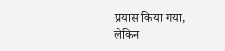प्रयास किया गया, लेकिन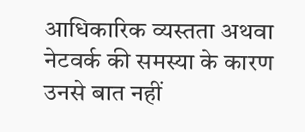आधिकारिक व्यस्तता अथवा नेटवर्क की समस्या के कारण उनसे बात नहीं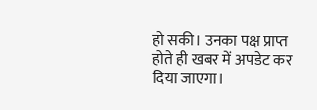हो सकी। उनका पक्ष प्राप्त होते ही खबर में अपडेट कर दिया जाएगा।